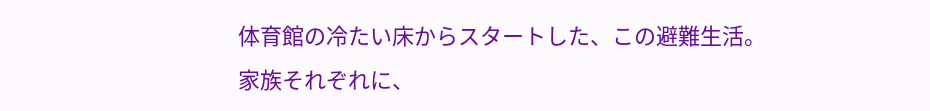体育館の冷たい床からスタートした、この避難生活。
家族それぞれに、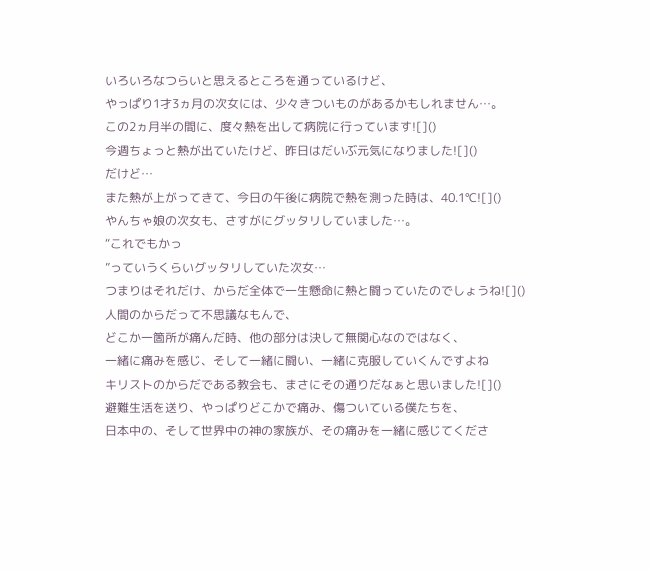いろいろなつらいと思えるところを通っているけど、
やっぱり1才3ヵ月の次女には、少々きついものがあるかもしれません…。
この2ヵ月半の間に、度々熱を出して病院に行っています![]()
今週ちょっと熱が出ていたけど、昨日はだいぶ元気になりました![]()
だけど…
また熱が上がってきて、今日の午後に病院で熱を測った時は、40.1℃![]()
やんちゃ娘の次女も、さすがにグッタリしていました…。
“これでもかっ
”っていうくらいグッタリしていた次女…
つまりはそれだけ、からだ全体で一生懸命に熱と闘っていたのでしょうね![]()
人間のからだって不思議なもんで、
どこか一箇所が痛んだ時、他の部分は決して無関心なのではなく、
一緒に痛みを感じ、そして一緒に闘い、一緒に克服していくんですよね
キリストのからだである教会も、まさにその通りだなぁと思いました![]()
避難生活を送り、やっぱりどこかで痛み、傷ついている僕たちを、
日本中の、そして世界中の神の家族が、その痛みを一緒に感じてくださ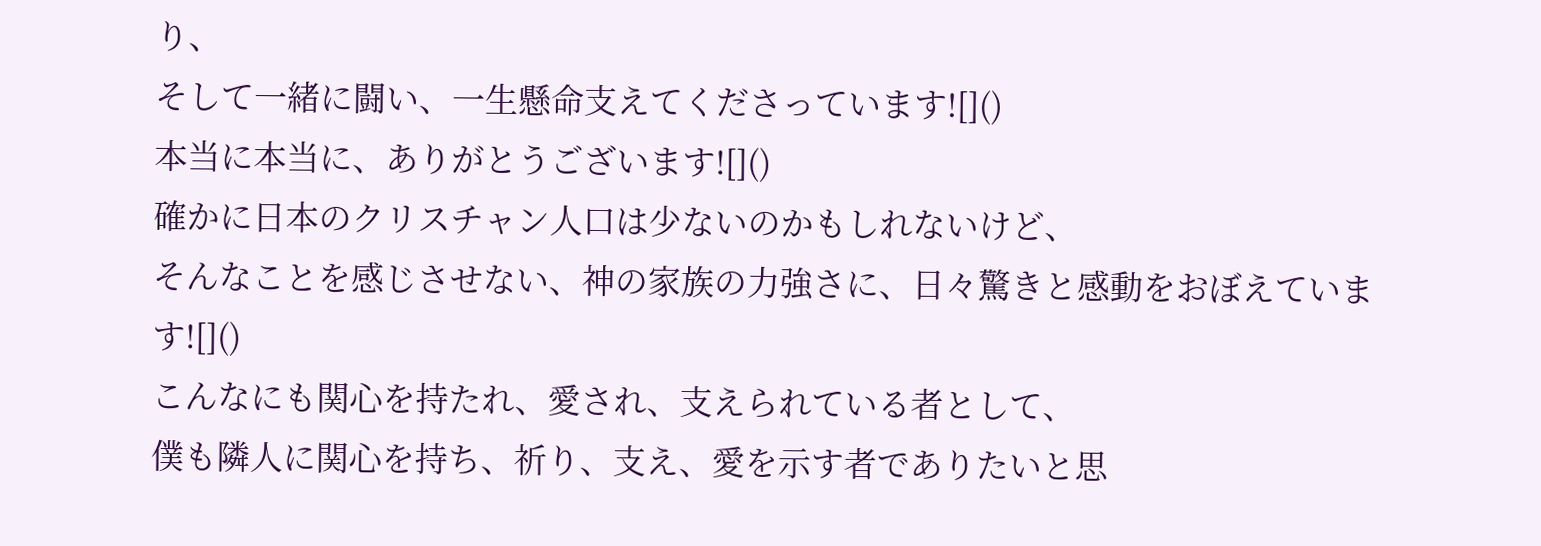り、
そして一緒に闘い、一生懸命支えてくださっています![]()
本当に本当に、ありがとうございます![]()
確かに日本のクリスチャン人口は少ないのかもしれないけど、
そんなことを感じさせない、神の家族の力強さに、日々驚きと感動をおぼえています![]()
こんなにも関心を持たれ、愛され、支えられている者として、
僕も隣人に関心を持ち、祈り、支え、愛を示す者でありたいと思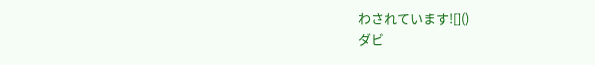わされています![]()
ダビ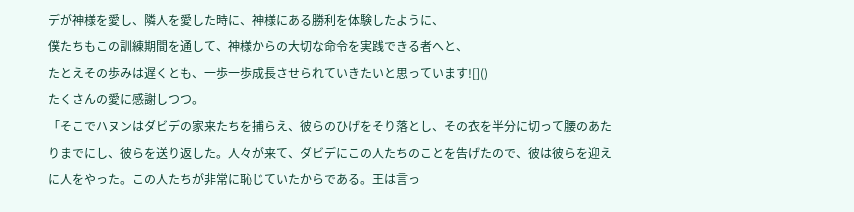デが神様を愛し、隣人を愛した時に、神様にある勝利を体験したように、
僕たちもこの訓練期間を通して、神様からの大切な命令を実践できる者へと、
たとえその歩みは遅くとも、一歩一歩成長させられていきたいと思っています![]()
たくさんの愛に感謝しつつ。
「そこでハヌンはダビデの家来たちを捕らえ、彼らのひげをそり落とし、その衣を半分に切って腰のあたりまでにし、彼らを送り返した。人々が来て、ダビデにこの人たちのことを告げたので、彼は彼らを迎えに人をやった。この人たちが非常に恥じていたからである。王は言っ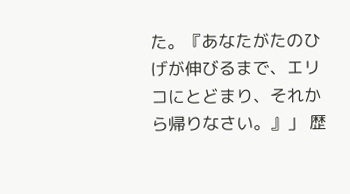た。『あなたがたのひげが伸びるまで、エリコにとどまり、それから帰りなさい。』」 歴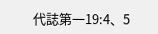代誌第一19:4、5